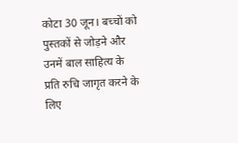कोटा 30 जून। बच्चों को पुस्तकों से जोड़ने और उनमें बाल साहित्य के प्रति रुचि जागृत करने के लिए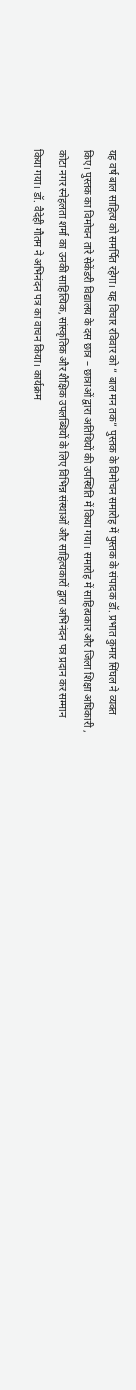यह वर्ष बाल साहित्य को समर्पित रहेगा। यह विचार रविवार को ” बाल मन तक” पुस्तक के विमोचन समारोह में पुस्तक के संपादक डॉ. प्रभात कुमार सिंघल ने व्यक्त किए। पुस्तक का विमोचन तारे सेकेंडरी विद्यालय के दस छात्र – छात्राओं द्वारा अतिथियों की उपस्थिति में किया गया। समारोह में साहित्यकार और जिला शिक्षा अधिकारी , कोटा नगर स्नेहलता शर्मा का उनकी साहित्यिक, सांस्कृतिक और शैक्षिक उपलब्धियों के लिए विभिन्न संस्थाओं और साहित्यकारों द्वारा अभिनंदन पत्र प्रदान कर सम्मान किया गया। डॉ. वैदेही गौतम ने अभिनंदन पत्र का वाचन किया। कार्यक्रम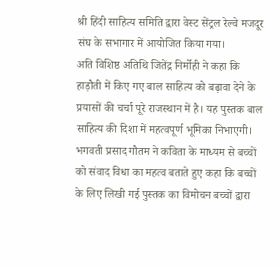श्री हिंदी साहित्य समिति द्वारा वेस्ट सेंट्रल रेल्वे मजदूर संघ के सभागार में आयोजित किया गया।
अति विशिष्ठ अतिथि जितेंद्र निर्मोही ने कहा कि हाड़ौती में किए गए बाल साहित्य को बढ़ावा देने के प्रयासों की चर्चा पूरे राजस्थान में है। यह पुस्तक बाल साहित्य की दिशा में महत्वपूर्ण भूमिका निभाएगी। भगवती प्रसाद गौतम ने कविता के माध्यम से बच्चों को संवाद विधा का महत्व बताते हुए कहा कि बच्चों के लिए लिखी गई पुस्तक का विमोचन बच्चों द्वारा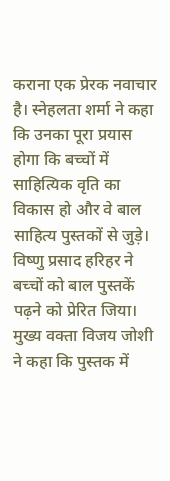कराना एक प्रेरक नवाचार है। स्नेहलता शर्मा ने कहा कि उनका पूरा प्रयास होगा कि बच्चों में साहित्यिक वृति का विकास हो और वे बाल साहित्य पुस्तकों से जुड़े। विष्णु प्रसाद हरिहर ने बच्चों को बाल पुस्तकें पढ़ने को प्रेरित जिया।
मुख्य वक्ता विजय जोशी ने कहा कि पुस्तक में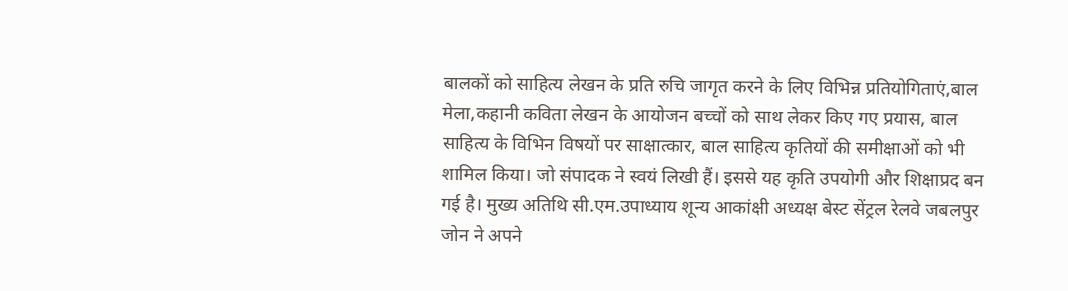बालकों को साहित्य लेखन के प्रति रुचि जागृत करने के लिए विभिन्न प्रतियोगिताएं,बाल मेला,कहानी कविता लेखन के आयोजन बच्चों को साथ लेकर किए गए प्रयास, बाल साहित्य के विभिन विषयों पर साक्षात्कार, बाल साहित्य कृतियों की समीक्षाओं को भी शामिल किया। जो संपादक ने स्वयं लिखी हैं। इससे यह कृति उपयोगी और शिक्षाप्रद बन गई है। मुख्य अतिथि सी.एम.उपाध्याय शून्य आकांक्षी अध्यक्ष बेस्ट सेंट्रल रेलवे जबलपुर जोन ने अपने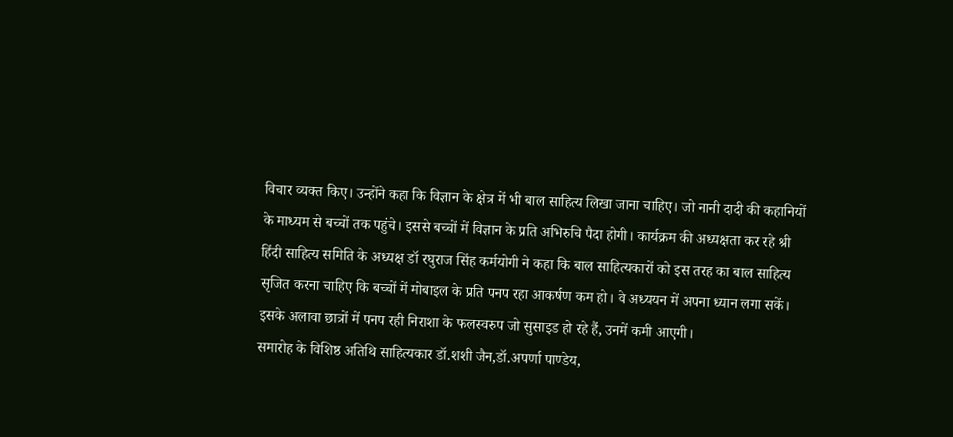विचार व्यक्त किए। उन्होंने कहा कि विज्ञान के क्षेत्र में भी बाल साहित्य लिखा जाना चाहिए। जो नानी दादी की कहानियों के माध्यम से बच्चों तक पहुंचे। इससे बच्चों में विज्ञान के प्रति अभिरुचि पैदा होगी। कार्यक्रम की अध्यक्षता कर रहे श्री हिंदी साहित्य समिति के अध्यक्ष डॉ रघुराज सिंह कर्मयोगी ने कहा कि बाल साहित्यकारों को इस तरह का बाल साहित्य सृजित करना चाहिए कि बच्चों में मोबाइल के प्रति पनप रहा आकर्षण कम हो। वे अध्ययन में अपना ध्यान लगा सकें। इसके अलावा छात्रों में पनप रही निराशा के फलस्वरुप जो सुसाइड हो रहे हैं, उनमें कमी आएगी।
समारोह के विशिष्ठ अतिथि साहित्यकार डॉ.शशी जैन,डॉ.अपर्णा पाण्डेय,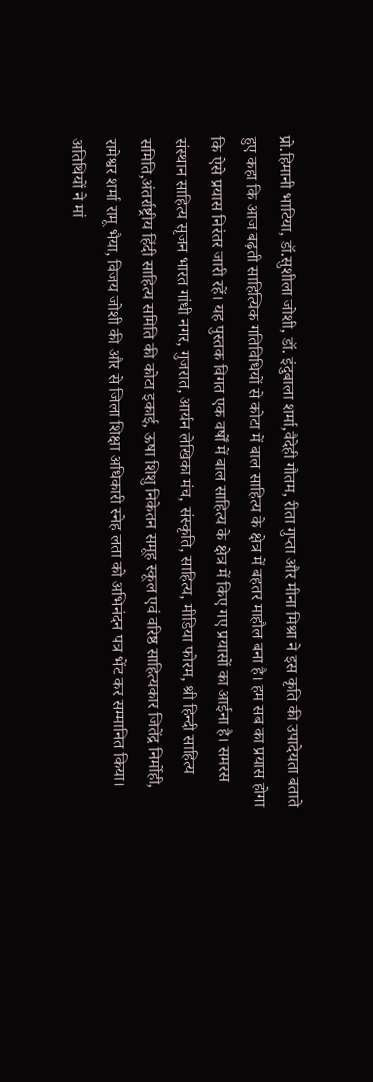प्रो.हिमानी भाटिया, डॉ.सुशीला जोशी, डॉ. इंदुबाला शर्मा,वैदेही गौतम, रीता गुप्ता और मीना मिश्रा ने इस कृति की उपादेयता बताते हुए कहा कि आज बढ़ती साहित्यिक गतिविधियों से कोटा में बाल साहित्य के क्षेत्र में बहतर माहौल बना है। हम सब का प्रयास होगा कि ऐसे प्रयास निरंतर जारी रहें। यह पुस्तक विगत एक वर्षों में बाल साहित्य के क्षेत्र में किए गए प्रयासों का आईना है। समरस संस्थान साहित्य सृजन भारत गांधी नगर, गुजरात, आर्यन लेखिका मंच, संस्कृति, साहित्य, मीडिया फोरम, श्री हिन्दी साहित्य समिति,अंतर्राष्ट्रीय हिंदी साहित्य समिति की कोटा इकाई, ऊषा शिशु निकेतन समूह स्कूल एवं वरिष्ठ साहित्यकार जितेंद्र निर्मोही, रामेश्वर शर्मा रामू भैया, विजय जोशी की और से जिला शिक्षा अधिकारी स्नेह लता को अभिनंदन पत्र भेंट कर सम्मानित किया।
अतिथियों ने मां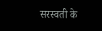सरस्वती के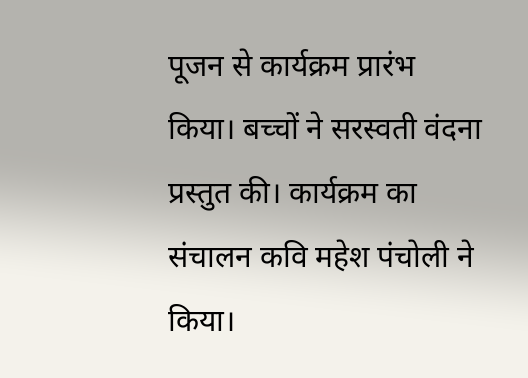पूजन से कार्यक्रम प्रारंभ किया। बच्चों ने सरस्वती वंदना प्रस्तुत की। कार्यक्रम का संचालन कवि महेश पंचोली ने किया।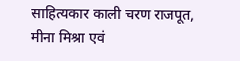साहित्यकार काली चरण राजपूत, मीना मिश्रा एवं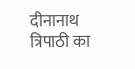दीनानाथ त्रिपाठी का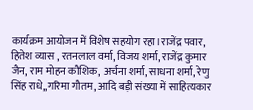कार्यक्रम आयोजन में विशेष सहयोग रहा।राजेंद्र पवार, हितेश व्यास , रतनलाल वर्मा, विजय शर्मा, राजेंद्र कुमार जैन, राम मोहन कौशिक, अर्चना शर्मा, साधना शर्मा, रेणु सिंह राधे,,गरिमा गौतम, आदि बड़ी संख्या में साहित्यकार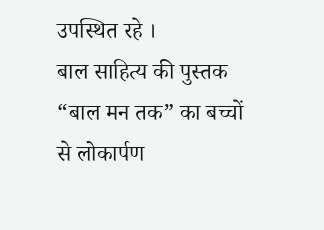उपस्थित रहे ।
बाल साहित्य की पुस्तक “बाल मन तक” का बच्चों से लोकार्पण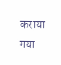कराया गया